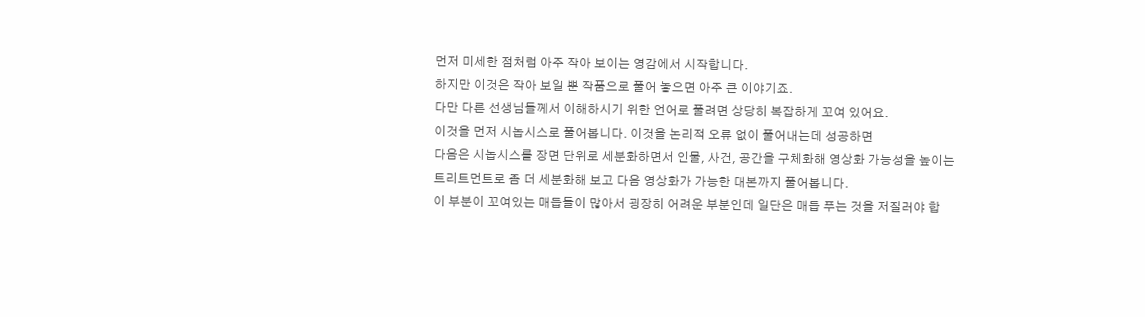먼저 미세한 점처럼 아주 작아 보이는 영감에서 시작합니다.
하지만 이것은 작아 보일 뿐 작품으로 풀어 놓으면 아주 큰 이야기죠.
다만 다른 선생님들께서 이해하시기 위한 언어로 풀려면 상당히 복잡하게 꼬여 있어요.
이것을 먼저 시놉시스로 풀어봅니다. 이것을 논리적 오류 없이 풀어내는데 성공하면
다음은 시놉시스를 장면 단위로 세분화하면서 인물, 사건, 공간을 구체화해 영상화 가능성을 높이는
트리트먼트로 좀 더 세분화해 보고 다음 영상화가 가능한 대본까지 풀어봅니다.
이 부분이 꼬여있는 매듭들이 많아서 굉장히 어려운 부분인데 일단은 매듭 푸는 것을 저질러야 합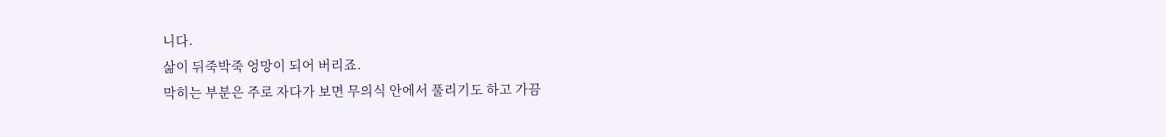니다.
삶이 뒤죽박죽 엉망이 되어 버리죠.
막히는 부분은 주로 자다가 보면 무의식 안에서 풀리기도 하고 가끔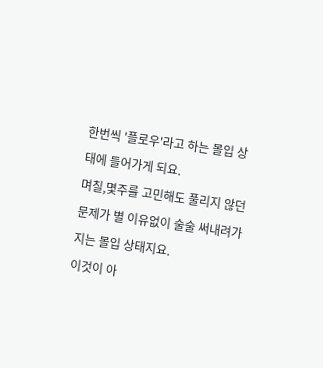한번씩 '플로우'라고 하는 몰입 상태에 들어가게 되요.
며칠,몇주를 고민해도 풀리지 않던 문제가 별 이유없이 술술 써내려가지는 몰입 상태지요.
이것이 아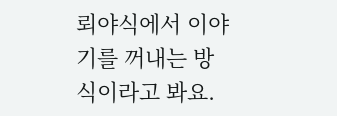뢰야식에서 이야기를 꺼내는 방식이라고 봐요.